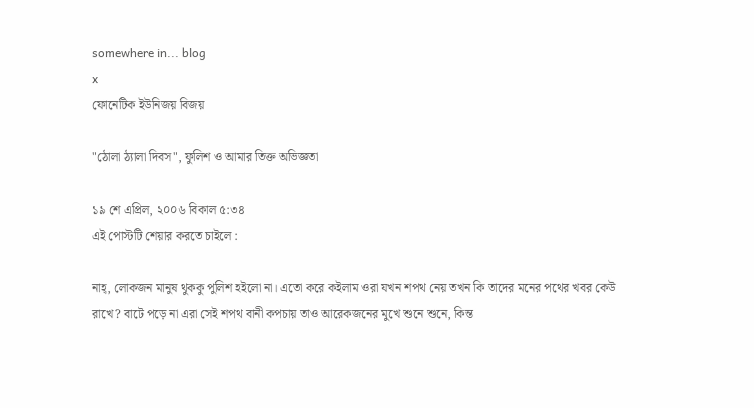somewhere in... blog
x
ফোনেটিক ইউনিজয় বিজয়

"ঠোলা ঠ্যালা দিবস", ফুলিশ ও আমার তিক্ত অভিজ্ঞতা

১৯ শে এপ্রিল, ২০০৬ বিকাল ৫:৩৪
এই পোস্টটি শেয়ার করতে চাইলে :

নাহ্, লোকজন মানুষ থুককু পুলিশ হইলো না। এতো করে কইলাম ওরা যখন শপথ নেয় তখন কি তাদের মনের পথের খবর কেউ রাখে? বাটে পড়ে না এরা সেই শপথ বানী কপচায় তাও আরেকজনের মুখে শুনে শুনে, কিন্ত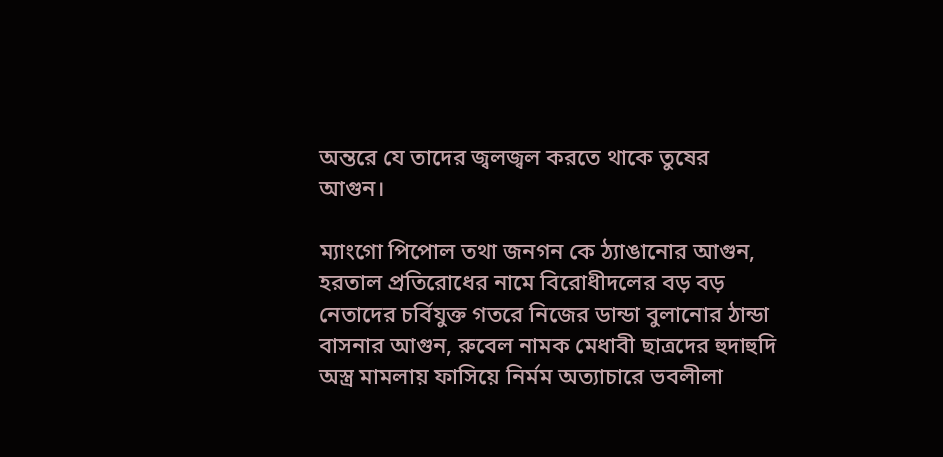অন্তরে যে তাদের জ্বলজ্বল করতে থাকে তুষের আগুন।

ম্যাংগো পিপোল তথা জনগন কে ঠ্যাঙানোর আগুন, হরতাল প্রতিরোধের নামে বিরোধীদলের বড় বড় নেতাদের চর্বিযুক্ত গতরে নিজের ডান্ডা বুলানোর ঠান্ডা বাসনার আগুন, রুবেল নামক মেধাবী ছাত্রদের হুদাহুদি অস্ত্র মামলায় ফাসিয়ে নির্মম অত্যাচারে ভবলীলা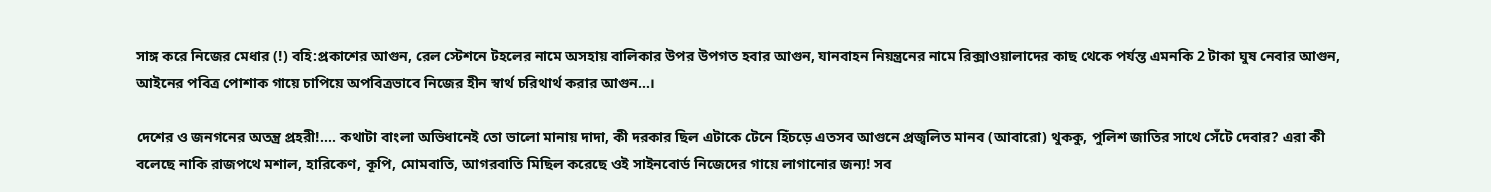সাঙ্গ করে নিজের মেধার (!) বহি:প্রকাশের আগুন, রেল স্টেশনে টহলের নামে অসহায় বালিকার উপর উপগত হবার আগুন, যানবাহন নিয়ন্ত্রনের নামে রিক্সাওয়ালাদের কাছ থেকে পর্যন্ত এমনকি 2 টাকা ঘুষ নেবার আগুন, আইনের পবিত্র পোশাক গায়ে চাপিয়ে অপবিত্রভাবে নিজের হীন স্বার্থ চরিথার্থ করার আগুন...।

দেশের ও জনগনের অতন্ত্র প্রহরী!.... কথাটা বাংলা অভিধানেই তো ভালো মানায় দাদা, কী দরকার ছিল এটাকে টেনে হিঁচড়ে এতসব আগুনে প্রজ্বলিত মানব (আবারো) থুককু, পুলিশ জাতির সাথে সেঁটে দেবার? এরা কী বলেছে নাকি রাজপথে মশাল, হারিকেণ, কূপি, মোমবাতি, আগরবাতি মিছিল করেছে ওই সাইনবোর্ড নিজেদের গায়ে লাগানোর জন্য! সব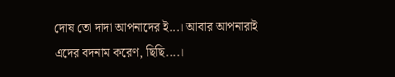দোষ তো দাদা আপনাদের ই...। আবার আপনারাই এদের বদনাম করেণ, ছিছি....।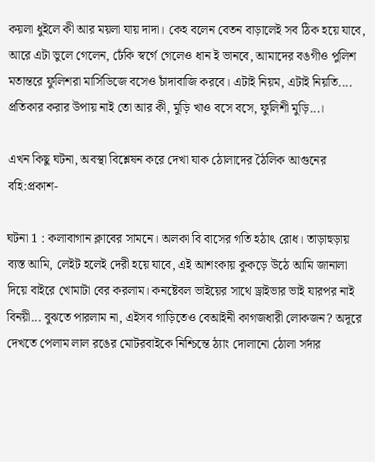কয়লা ধুইলে কী আর ময়লা যায় দাদা। কেহ বলেন বেতন বাড়ালেই সব ঠিক হয়ে যাবে, আরে এটা ভুলে গেলেন, ঢেঁকি স্বর্গে গেলেও ধান ই ভানবে, আমাদের বঙগীও পুলিশ মতান্তরে ফুলিশরা মার্সিডিজে বসেও চাঁদাবাজি করবে। এটাই নিয়ম, এটাই নিয়তি.... প্রতিকার করার উপায় নাই তো আর কী, মুড়ি খাও বসে বসে, ফুলিশী মুড়ি...।

এখন কিছু ঘটনা, অবস্থা বিশ্লেষন করে দেখা যাক ঠোলাদের ঠৈলিক আগুনের বহি:প্রকাশ-

ঘটনা 1 : কলাবাগান ক্লাবের সামনে। অলকা বি বাসের গতি হঠাৎ রোধ। তাড়াহুড়ায় ব্যস্ত আমি, লেইট হলেই দেরী হয়ে যাবে, এই আশংকায় কুকড়ে উঠে আমি জানালা দিয়ে বাইরে খোমাটা বের করলাম। কনষ্টেবল ভাইয়ের সাথে ড্রাইভার ভাই যারপর নাই বিনয়ী... বুঝতে পারলাম না, এইসব গাড়িতেও বেআইনী কাগজধারী লোকজন? অদূরে দেখতে পেলাম লাল রঙের মোটরবাইকে নিশ্চিন্তে ঠ্যাং দোলানো ঠোলা সর্দার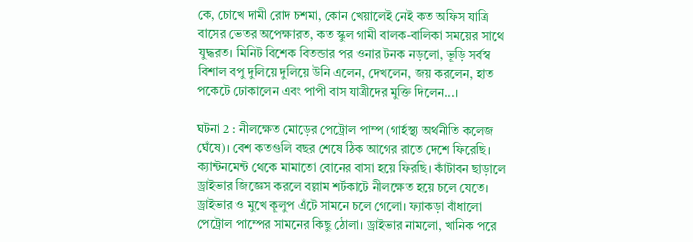কে, চোখে দামী রোদ চশমা, কোন খেয়ালেই নেই কত অফিস যাত্রি বাসের ভেতর অপেক্ষারত, কত স্কুল গামী বালক-বালিকা সময়ের সাথে যুদ্ধরত। মিনিট বিশেক বিতন্ডার পর ওনার টনক নড়লো, ভূড়ি সর্বস্ব বিশাল বপু দুলিয়ে দুলিয়ে উনি এলেন, দেখলেন, জয় করলেন, হাত পকেটে ঢোকালেন এবং পাপী বাস যাত্রীদের মুক্তি দিলেন...।

ঘটনা 2 : নীলক্ষেত মোড়ের পেট্রোল পাম্প (গার্হস্থ্য অর্থনীতি কলেজ ঘেঁষে)। বেশ কতগুলি বছর শেষে ঠিক আগের রাতে দেশে ফিরেছি। ক্যান্টনমেন্ট থেকে মামাতো বোনের বাসা হয়ে ফিরছি। কাঁটাবন ছাড়ালে ড্রাইভার জিজ্ঞেস করলে বল্লাম শর্টকাটে নীলক্ষেত হয়ে চলে যেতে। ড্রাইভার ও মুখে কূলুপ এঁটে সামনে চলে গেলো। ফ্যাকড়া বাঁধালো পেট্রোল পাম্পের সামনের কিছু ঠোলা। ড্রাইভার নামলো, খানিক পরে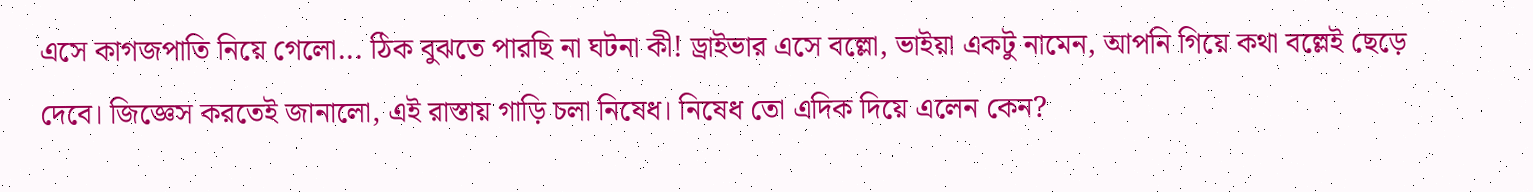এসে কাগজপাতি নিয়ে গেলো... ঠিক বুঝতে পারছি না ঘটনা কী! ড্রাইভার এসে বল্লো, ভাইয়া একটু নামেন, আপনি গিয়ে কথা বল্লেই ছেড়ে দেবে। জিজ্ঞেস করতেই জানালো, এই রাস্তায় গাড়ি চলা নিষেধ। নিষেধ তো এদিক দিয়ে এলেন কেন?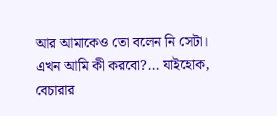আর আমাকেও তো বলেন নি সেটা। এখন আমি কী করবো?... যাইহোক, বেচারার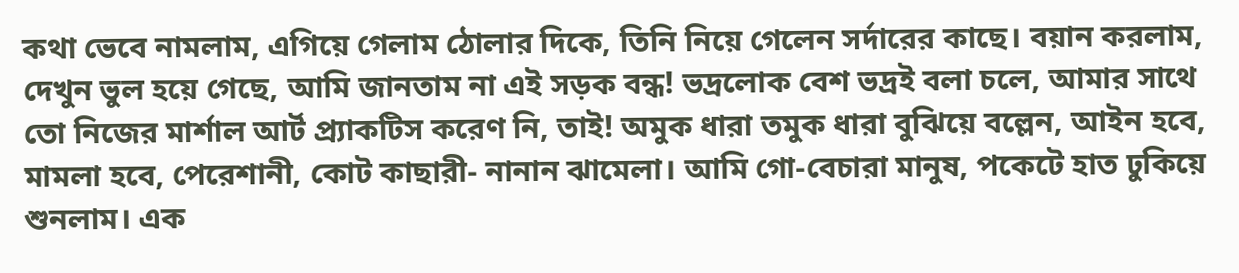কথা ভেবে নামলাম, এগিয়ে গেলাম ঠোলার দিকে, তিনি নিয়ে গেলেন সর্দারের কাছে। বয়ান করলাম, দেখুন ভুল হয়ে গেছে, আমি জানতাম না এই সড়ক বন্ধ! ভদ্রলোক বেশ ভদ্রই বলা চলে, আমার সাথে তো নিজের মার্শাল আর্ট প্র্যাকটিস করেণ নি, তাই! অমুক ধারা তমুক ধারা বুঝিয়ে বল্লেন, আইন হবে, মামলা হবে, পেরেশানী, কোট কাছারী- নানান ঝামেলা। আমি গো-বেচারা মানুষ, পকেটে হাত ঢুকিয়ে শুনলাম। এক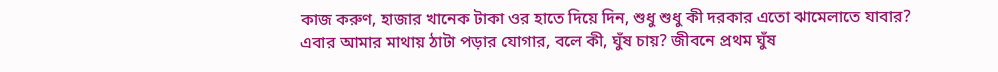কাজ করুণ, হাজার খানেক টাকা ওর হাতে দিয়ে দিন, শুধু শুধু কী দরকার এতো ঝামেলাতে যাবার?
এবার আমার মাথায় ঠাটা পড়ার যোগার, বলে কী, ঘুঁষ চায়? জীবনে প্রথম ঘুঁষ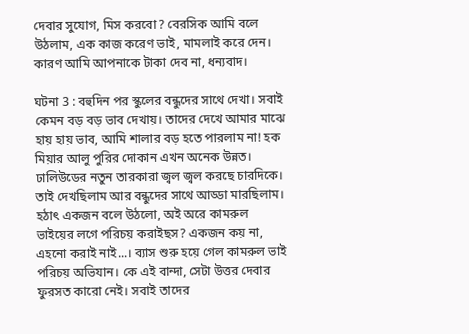দেবার সুযোগ, মিস করবো? বেরসিক আমি বলে উঠলাম, এক কাজ করেণ ভাই, মামলাই করে দেন। কারণ আমি আপনাকে টাকা দেব না, ধন্যবাদ।

ঘটনা 3 : বহুদিন পর স্কুলের বন্ধুদের সাথে দেখা। সবাই কেমন বড় বড় ভাব দেখায়। তাদের দেখে আমার মাঝে হায় হায় ভাব, আমি শালার বড় হতে পারলাম না! হক মিয়ার আলু পুরির দোকান এখন অনেক উন্নত। ঢালিউডের নতুন তারকারা জ্বল জ্বল করছে চারদিকে। তাই দেখছিলাম আর বন্ধুদের সাথে আড্ডা মারছিলাম। হঠাৎ একজন বলে উঠলো, অই অরে কামরুল ভাইয়ের লগে পরিচয় করাইছস? একজন কয় না, এহনো করাই নাই...। ব্যাস শুরু হয়ে গেল কামরুল ভাই পরিচয় অভিযান। কে এই বান্দা, সেটা উত্তর দেবার ফুরসত কারো নেই। সবাই তাদের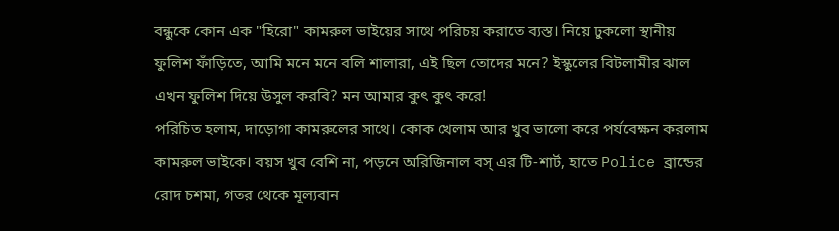বন্ধুকে কোন এক "হিরো" কামরুল ভাইয়ের সাথে পরিচয় করাতে ব্যস্ত। নিয়ে ঢুকলো স্থানীয় ফুলিশ ফাঁড়িতে, আমি মনে মনে বলি শালারা, এই ছিল তোদের মনে? ইস্কুলের বিটলামীর ঝাল এখন ফুলিশ দিয়ে উসুল করবি? মন আমার কুৎ কুৎ করে!
পরিচিত হলাম, দাড়োগা কামরুলের সাথে। কোক খেলাম আর খুব ভালো করে পর্যবেক্ষন করলাম কামরুল ভাইকে। বয়স খুব বেশি না, পড়নে অরিজিনাল বস্ এর টি-শার্ট, হাতে Police ব্রান্ডের রোদ চশমা, গতর থেকে মূল্যবান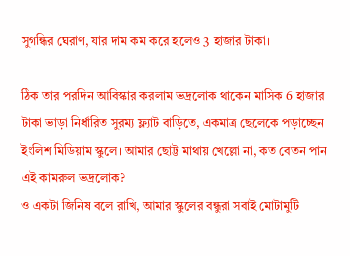সুগন্ধির ঘেরাণ, যার দাম কম করে হলেও 3 হাজার টাকা।

ঠিক তার পরদিন আবিস্কার করলাম ভদ্রলোক থাকেন মাসিক 6 হাজার টাকা ভাড়া নির্ধারিত সুরম্য ফ্ল্যাট বাড়িতে, একমাত্র ছেলেকে পড়াচ্ছেন ইংলিশ মিডিয়াম স্কুলে। আমার ছোট্ট মাথায় খেল্লো না, কত বেতন পান এই কামরুল ভদ্রলোক?
ও একটা জিনিষ বলে রাখি, আমার স্কুলের বন্ধুরা সবাই মোটামুটি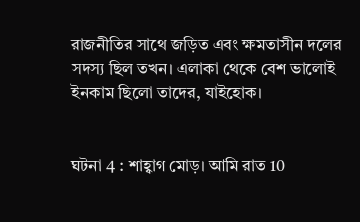রাজনীতির সাথে জড়িত এবং ক্ষমতাসীন দলের সদস্য ছিল তখন। এলাকা থেকে বেশ ভালোই ইনকাম ছিলো তাদের, যাইহোক।


ঘটনা 4 : শাহ্বাগ মোড়। আমি রাত 10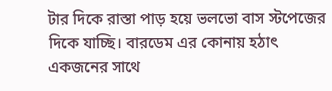টার দিকে রাস্তা পাড় হয়ে ভলভো বাস স্টপেজের দিকে যাচ্ছি। বারডেম এর কোনায় হঠাৎ একজনের সাথে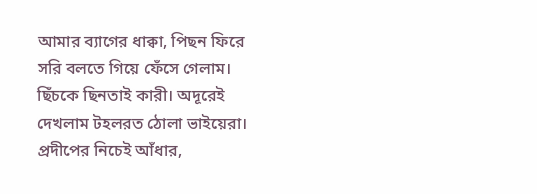আমার ব্যাগের ধাক্বা, পিছন ফিরে সরি বলতে গিয়ে ফেঁসে গেলাম। ছিঁচকে ছিনতাই কারী। অদূরেই দেখলাম টহলরত ঠোলা ভাইয়েরা। প্রদীপের নিচেই আঁধার,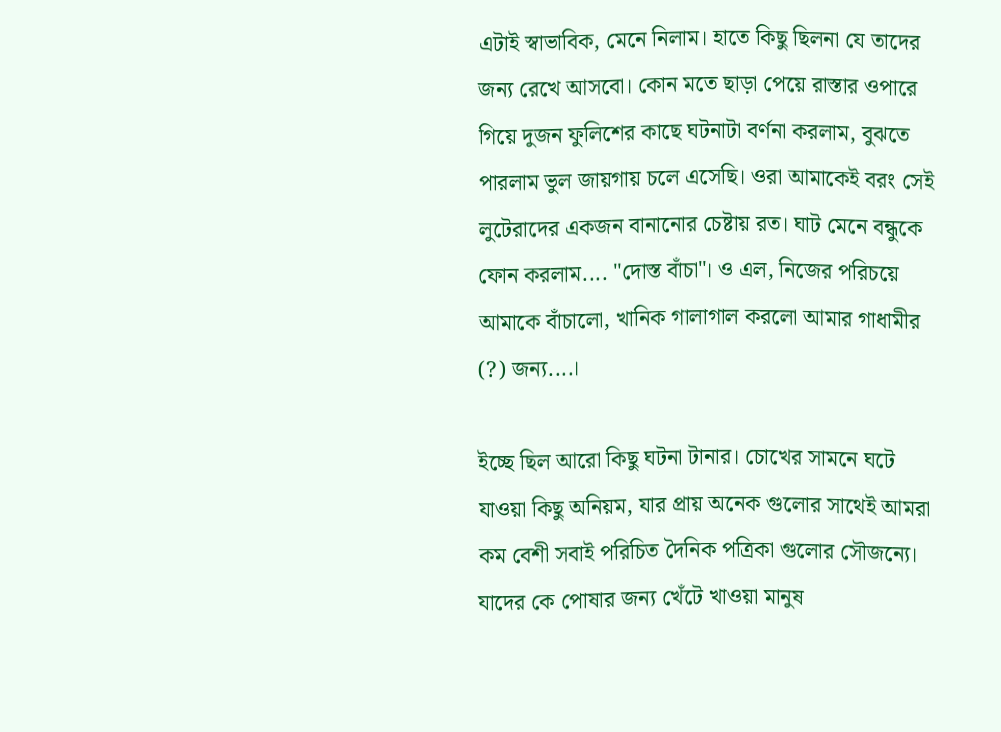এটাই স্বাভাবিক, মেনে নিলাম। হাতে কিছু ছিলনা যে তাদের জন্য রেখে আসবো। কোন মতে ছাড়া পেয়ে রাস্তার ওপারে গিয়ে দুজন ফুলিশের কাছে ঘটনাটা বর্ণনা করলাম, বুঝতে পারলাম ভুল জায়গায় চলে এসেছি। ওরা আমাকেই বরং সেই লুটেরাদের একজন বানানোর চেষ্টায় রত। ঘাট মেনে বন্ধুকে ফোন করলাম.... "দোস্ত বাঁচা"। ও এল, নিজের পরিচয়ে আমাকে বাঁচালো, খানিক গালাগাল করলো আমার গাধামীর (?) জন্য....।

ইচ্ছে ছিল আরো কিছু ঘটনা টানার। চোখের সামনে ঘটে যাওয়া কিছু অনিয়ম, যার প্রায় অনেক গুলোর সাথেই আমরা কম বেশী সবাই পরিচিত দৈনিক পত্রিকা গুলোর সৌজন্যে। যাদের কে পোষার জন্য খেঁটে খাওয়া মানুষ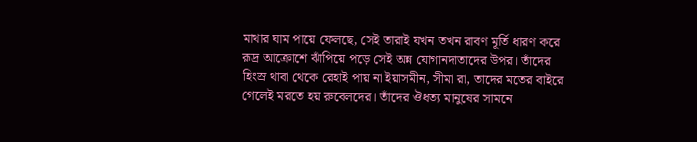মাথার ঘাম পায়ে ফেলছে, সেই তারাই যখন তখন রাবণ মূর্তি ধারণ করে রূদ্র আক্রোশে ঝাঁপিয়ে পড়ে সেই অন্ন যোগানদাতাদের উপর। তাঁদের হিংস্র থাবা থেকে রেহাই পায় না ইয়াসমীন, সীমা রা, তাদের মতের বাইরে গেলেই মরতে হয় রুবেলদের। তাঁদের ঔধত্য মানুষের সামনে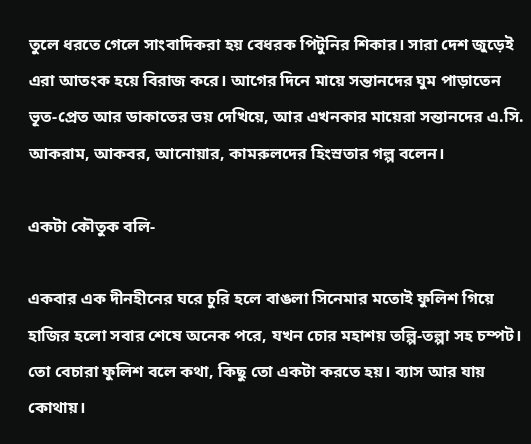তুলে ধরতে গেলে সাংবাদিকরা হয় বেধরক পিটুনির শিকার। সারা দেশ জুড়েই এরা আতংক হয়ে বিরাজ করে। আগের দিনে মায়ে সন্তানদের ঘুম পাড়াতেন ভূত-প্রেত আর ডাকাতের ভয় দেখিয়ে, আর এখনকার মায়েরা সন্তানদের এ.সি. আকরাম, আকবর, আনোয়ার, কামরুলদের হিংস্রতার গল্প বলেন।

একটা কৌতুক বলি-

একবার এক দীনহীনের ঘরে চুরি হলে বাঙলা সিনেমার মতোই ফুলিশ গিয়ে হাজির হলো সবার শেষে অনেক পরে, যখন চোর মহাশয় তল্পি-তল্পা সহ চম্পট। তো বেচারা ফুলিশ বলে কথা, কিছু তো একটা করতে হয়। ব্যাস আর যায় কোথায়।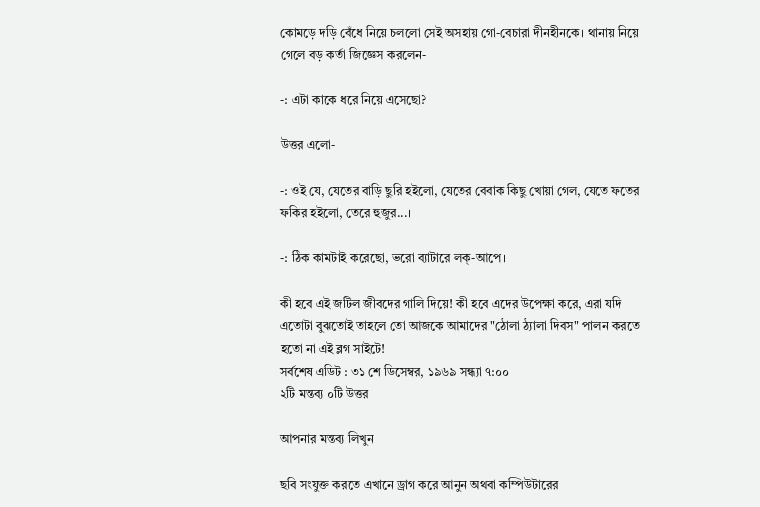কোমড়ে দড়ি বেঁধে নিয়ে চললো সেই অসহায় গো-বেচারা দীনহীনকে। থানায় নিয়ে গেলে বড় কর্তা জিজ্ঞেস করলেন-

-: এটা কাকে ধরে নিয়ে এসেছো?

উত্তর এলো-

-: ওই যে, যেতের বাড়ি ছুরি হইলো, যেতের বেবাক কিছু খোয়া গেল, যেতে ফতের ফকির হইলো, তেরে হুজুর...।

-: ঠিক কামটাই করেছো, ভরো ব্যাটারে লক্-আপে।

কী হবে এই জটিল জীবদের গালি দিয়ে! কী হবে এদের উপেক্ষা করে, এরা যদি এতোটা বুঝতোই তাহলে তো আজকে আমাদের "ঠোলা ঠ্যালা দিবস" পালন করতে হতো না এই ব্লগ সাইটে!
সর্বশেষ এডিট : ৩১ শে ডিসেম্বর, ১৯৬৯ সন্ধ্যা ৭:০০
২টি মন্তব্য ০টি উত্তর

আপনার মন্তব্য লিখুন

ছবি সংযুক্ত করতে এখানে ড্রাগ করে আনুন অথবা কম্পিউটারের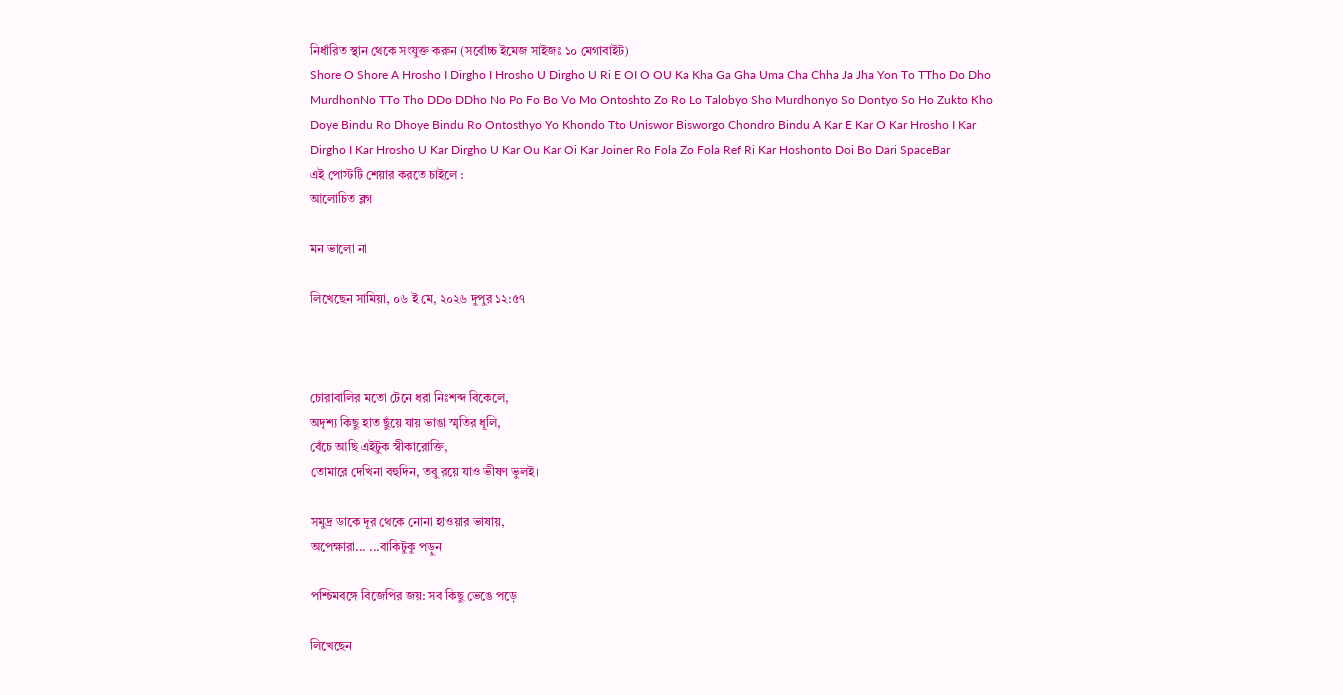নির্ধারিত স্থান থেকে সংযুক্ত করুন (সর্বোচ্চ ইমেজ সাইজঃ ১০ মেগাবাইট)
Shore O Shore A Hrosho I Dirgho I Hrosho U Dirgho U Ri E OI O OU Ka Kha Ga Gha Uma Cha Chha Ja Jha Yon To TTho Do Dho MurdhonNo TTo Tho DDo DDho No Po Fo Bo Vo Mo Ontoshto Zo Ro Lo Talobyo Sho Murdhonyo So Dontyo So Ho Zukto Kho Doye Bindu Ro Dhoye Bindu Ro Ontosthyo Yo Khondo Tto Uniswor Bisworgo Chondro Bindu A Kar E Kar O Kar Hrosho I Kar Dirgho I Kar Hrosho U Kar Dirgho U Kar Ou Kar Oi Kar Joiner Ro Fola Zo Fola Ref Ri Kar Hoshonto Doi Bo Dari SpaceBar
এই পোস্টটি শেয়ার করতে চাইলে :
আলোচিত ব্লগ

মন ভালো না

লিখেছেন সামিয়া, ০৬ ই মে, ২০২৬ দুপুর ১২:৫৭



চোরাবালির মতো টেনে ধরা নিঃশব্দ বিকেলে,
অদৃশ্য কিছু হাত ছুঁয়ে যায় ভাঙা স্মৃতির ধূলি,
বেঁচে আছি এইটুক স্বীকারোক্তি,
তোমারে দেখিনা বহুদিন, তবু রয়ে যাও ভীষণ ভুলই।

সমুদ্র ডাকে দূর থেকে নোনা হাওয়ার ভাষায়,
অপেক্ষারা... ...বাকিটুকু পড়ুন

পশ্চিমবঙ্গে বিজেপির জয়: সব কিছু ভেঙে পড়ে

লিখেছেন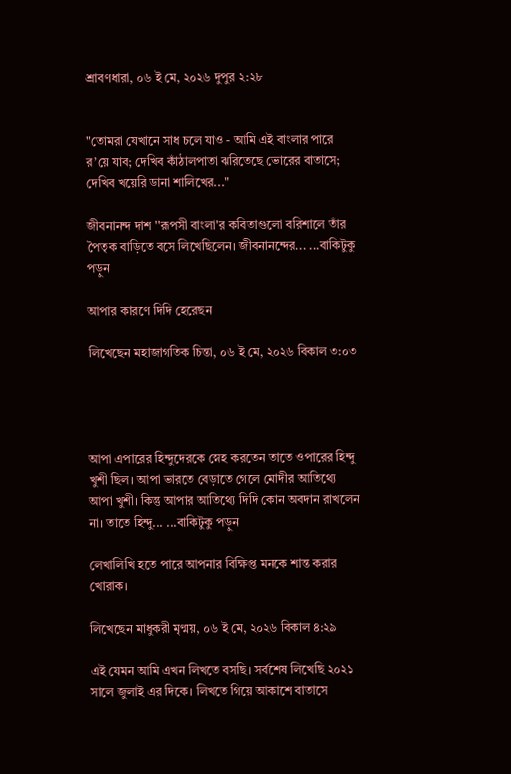শ্রাবণধারা, ০৬ ই মে, ২০২৬ দুপুর ২:২৮


"তোমরা যেখানে সাধ চলে যাও - আমি এই বাংলার পারে
র’য়ে যাব; দেখিব কাঁঠালপাতা ঝরিতেছে ভোরের বাতাসে;
দেখিব খয়েরি ডানা শালিখের..."

জীবনানন্দ দাশ ''রূপসী বাংলা'র কবিতাগুলো বরিশালে তাঁর পৈতৃক বাড়িতে বসে লিখেছিলেন। জীবনানন্দের... ...বাকিটুকু পড়ুন

আপার কারণে দিদি হেরেছন

লিখেছেন মহাজাগতিক চিন্তা, ০৬ ই মে, ২০২৬ বিকাল ৩:০৩




আপা এপারের হিন্দুদেরকে স্নেহ করতেন তাতে ওপারের হিন্দু খুশী ছিল। আপা ভারতে বেড়াতে গেলে মোদীর আতিথ্যে আপা খুশী। কিন্তু আপার আতিথ্যে দিদি কোন অবদান রাখলেন না। তাতে হিন্দু... ...বাকিটুকু পড়ুন

লেখালিখি হতে পারে আপনার বিক্ষিপ্ত মনকে শান্ত করার খোরাক।

লিখেছেন মাধুকরী মৃণ্ময়, ০৬ ই মে, ২০২৬ বিকাল ৪:২৯

এই যেমন আমি এখন লিখতে বসছি। সর্বশেষ লিখেছি ২০২১ সালে জুলাই এর দিকে। লিখতে গিয়ে আকাশে বাতাসে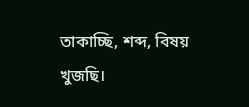তাকাচ্ছি, শব্দ, বিষয় খুজছি।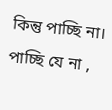কিন্তু পাচ্ছি না। পাচ্ছি যে না ,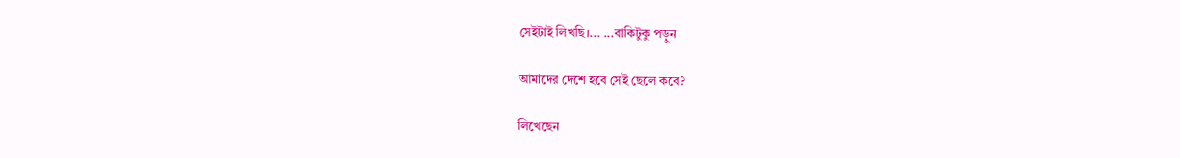সেইটাই লিখছি।... ...বাকিটুকু পড়ুন

আমাদের দেশে হবে সেই ছেলে কবে?

লিখেছেন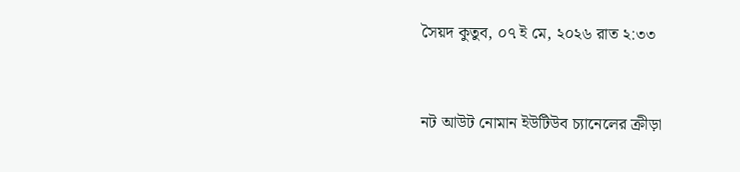সৈয়দ কুতুব, ০৭ ই মে, ২০২৬ রাত ২:৩৩


নট আউট নোমান ইউটিউব চ্যানেলের ক্রীড়া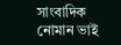সাংবাদিক নোমান ভাই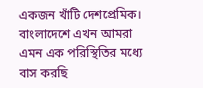একজন খাঁটি দেশপ্রেমিক। বাংলাদেশে এখন আমরা এমন এক পরিস্থিতির মধ্যে বাস করছি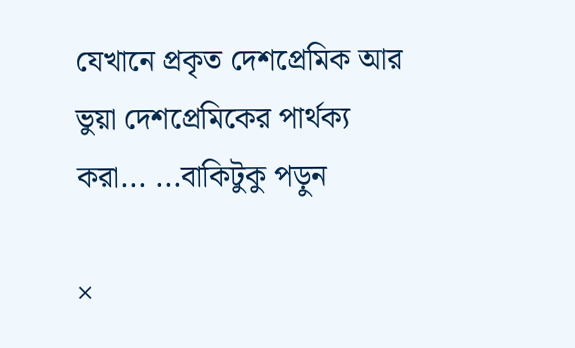যেখানে প্রকৃত দেশপ্রেমিক আর ভুয়া দেশপ্রেমিকের পার্থক্য করা... ...বাকিটুকু পড়ুন

×